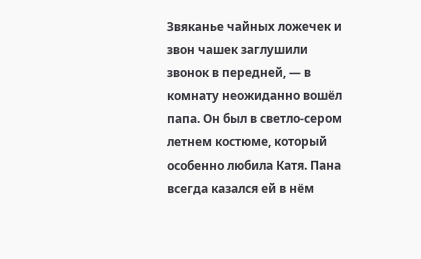Звяканье чайных ложечек и звон чашек заглушили звонок в передней, — в комнату неожиданно вошёл папа. Он был в светло-сером летнем костюме, который особенно любила Катя. Пана всегда казался ей в нём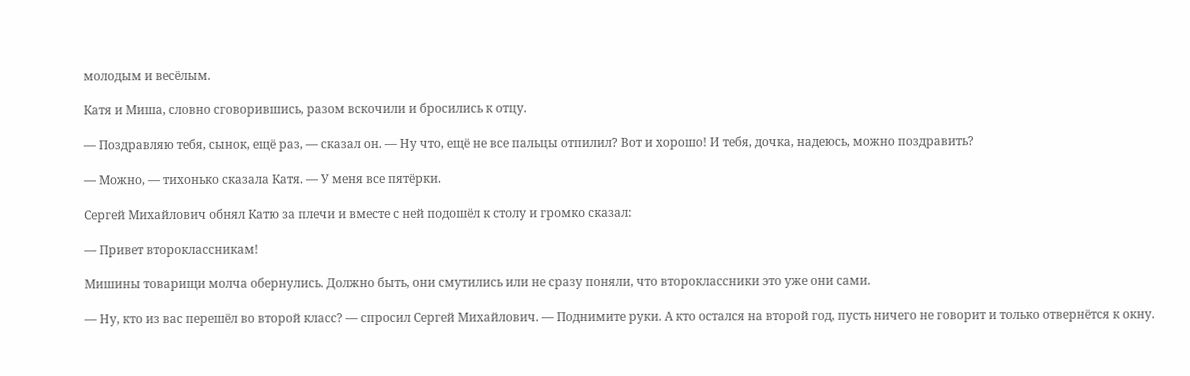молодым и весёлым.

Катя и Миша, словно сговорившись, разом вскочили и бросились к отцу.

— Поздравляю тебя, сынок, ещё раз, — сказал он. — Ну что, ещё не все пальцы отпилил? Вот и хорошо! И тебя, дочка, надеюсь, можно поздравить?

— Можно, — тихонько сказала Катя. — У меня все пятёрки.

Сергей Михайлович обнял Катю за плечи и вместе с ней подошёл к столу и громко сказал:

— Привет второклассникам!

Мишины товарищи молча обернулись. Должно быть, они смутились или не сразу поняли, что второклассники это уже они сами.

— Ну, кто из вас перешёл во второй класс? — спросил Сергей Михайлович. — Поднимите руки. А кто остался на второй год, пусть ничего не говорит и только отвернётся к окну.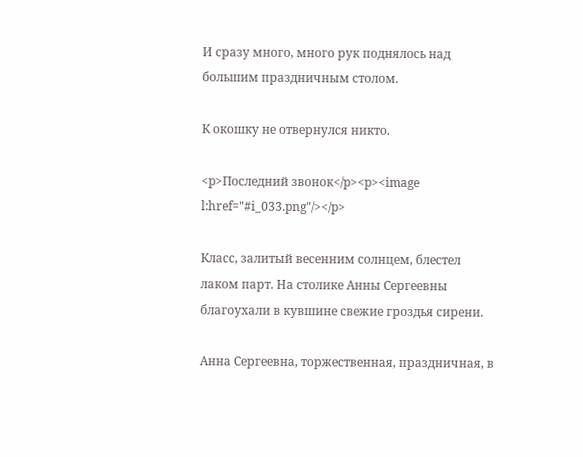И сразу много, много рук поднялось над большим праздничным столом.

К окошку не отвернулся никто.

<p>Последний звонок</p><p><image l:href="#i_033.png"/></p>

Класс, залитый весенним солнцем, блестел лаком парт. На столике Анны Сергеевны благоухали в кувшине свежие гроздья сирени.

Анна Сергеевна, торжественная, праздничная, в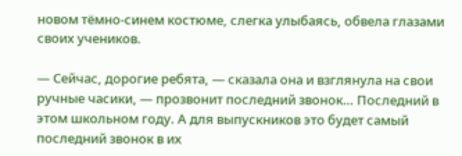новом тёмно-синем костюме, слегка улыбаясь, обвела глазами своих учеников.

— Сейчас, дорогие ребята, — сказала она и взглянула на свои ручные часики, — прозвонит последний звонок… Последний в этом школьном году. А для выпускников это будет самый последний звонок в их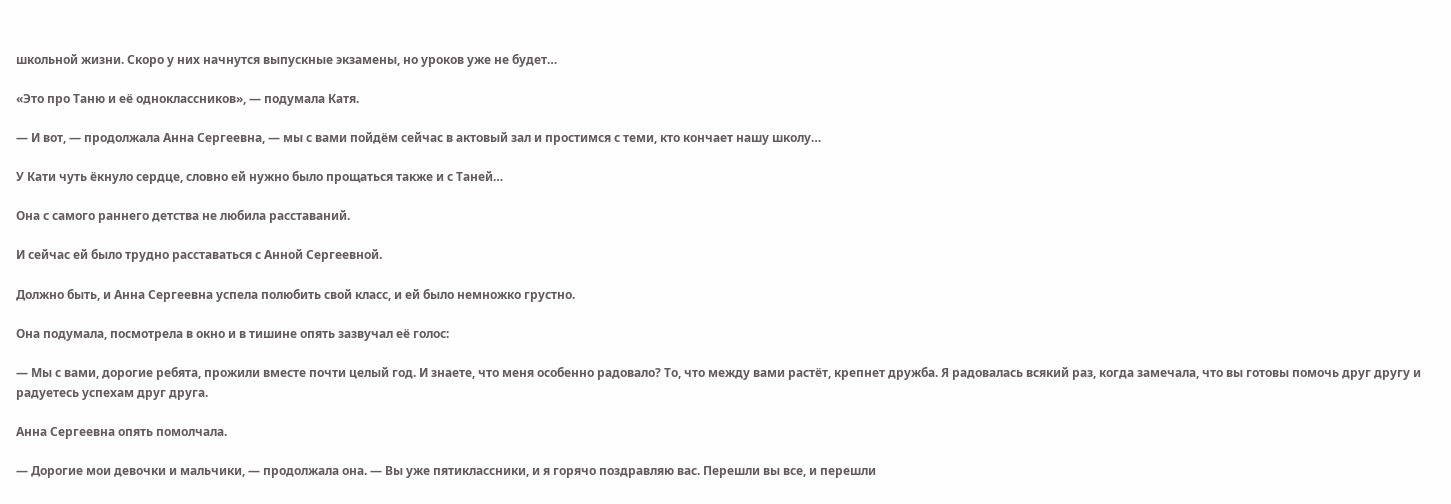школьной жизни. Скоро у них начнутся выпускные экзамены, но уроков уже не будет…

«Это про Таню и её одноклассников», — подумала Катя.

— И вот, — продолжала Анна Сергеевна, — мы с вами пойдём сейчас в актовый зал и простимся с теми, кто кончает нашу школу…

У Кати чуть ёкнуло сердце, словно ей нужно было прощаться также и с Таней…

Она с самого раннего детства не любила расставаний.

И сейчас ей было трудно расставаться с Анной Сергеевной.

Должно быть, и Анна Сергеевна успела полюбить свой класс, и ей было немножко грустно.

Она подумала, посмотрела в окно и в тишине опять зазвучал её голос:

— Мы с вами, дорогие ребята, прожили вместе почти целый год. И знаете, что меня особенно радовало? То, что между вами растёт, крепнет дружба. Я радовалась всякий раз, когда замечала, что вы готовы помочь друг другу и радуетесь успехам друг друга.

Анна Сергеевна опять помолчала.

— Дорогие мои девочки и мальчики, — продолжала она. — Вы уже пятиклассники, и я горячо поздравляю вас. Перешли вы все, и перешли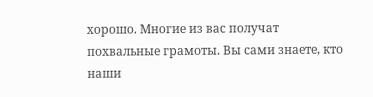хорошо. Многие из вас получат похвальные грамоты. Вы сами знаете, кто наши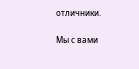отличники.

Мы с вами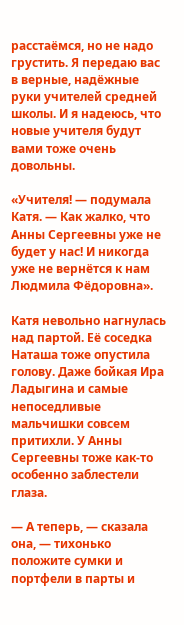расстаёмся, но не надо грустить. Я передаю вас в верные, надёжные руки учителей средней школы. И я надеюсь, что новые учителя будут вами тоже очень довольны.

«Учителя! — подумала Катя. — Как жалко, что Анны Сергеевны уже не будет у нас! И никогда уже не вернётся к нам Людмила Фёдоровна».

Катя невольно нагнулась над партой. Её соседка Наташа тоже опустила голову. Даже бойкая Ира Ладыгина и самые непоседливые мальчишки совсем притихли. У Анны Сергеевны тоже как-то особенно заблестели глаза.

— А теперь, — сказала она, — тихонько положите сумки и портфели в парты и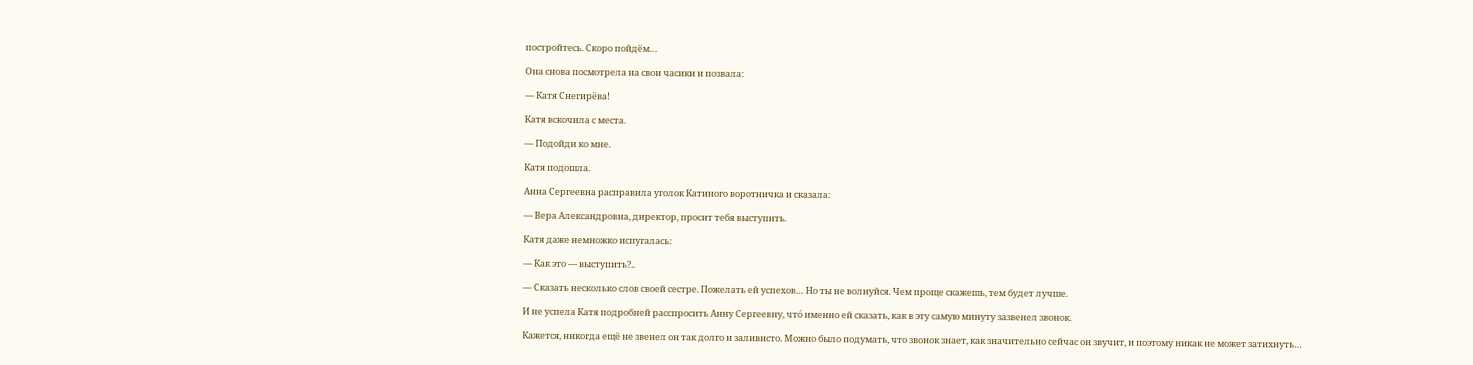постройтесь. Скоро пойдём…

Она снова посмотрела на свои часики и позвала:

— Катя Снегирёва!

Катя вскочила с места.

— Подойди ко мне.

Катя подошла.

Анна Сергеевна расправила уголок Катиного воротничка и сказала:

— Вера Александровна, директор, просит тебя выступить.

Катя даже немножко испугалась:

— Как это — выступить?..

— Сказать несколько слов своей сестре. Пожелать ей успехов… Но ты не волнуйся. Чем проще скажешь, тем будет лучше.

И не успела Катя подробней расспросить Анну Сергеевну, что́ именно ей сказать, как в эту самую минуту зазвенел звонок.

Кажется, никогда ещё не звенел он так долго и заливисто. Можно было подумать, что звонок знает, как значительно сейчас он звучит, и поэтому никак не может затихнуть…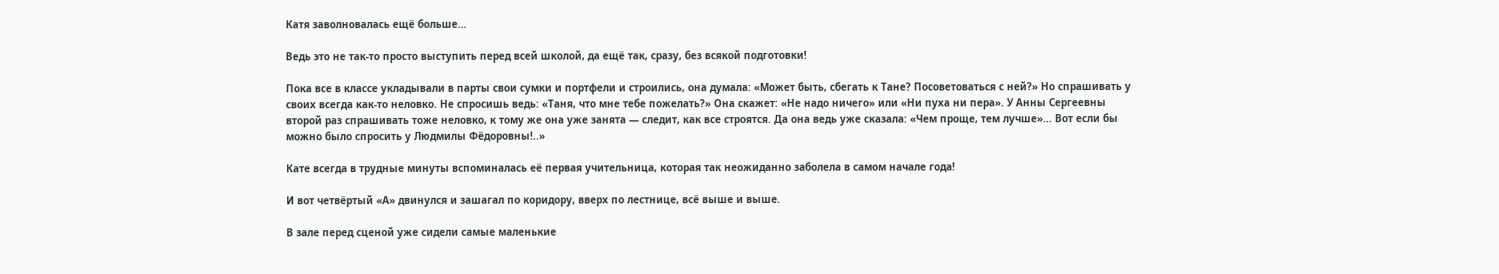Катя заволновалась ещё больше…

Ведь это не так-то просто выступить перед всей школой, да ещё так, сразу, без всякой подготовки!

Пока все в классе укладывали в парты свои сумки и портфели и строились, она думала: «Может быть, сбегать к Тане? Посоветоваться с ней?» Но спрашивать у своих всегда как-то неловко. Не спросишь ведь: «Таня, что мне тебе пожелать?» Она скажет: «Не надо ничего» или «Ни пуха ни пера». У Анны Сергеевны второй раз спрашивать тоже неловко, к тому же она уже занята — следит, как все строятся. Да она ведь уже сказала: «Чем проще, тем лучше»… Вот если бы можно было спросить у Людмилы Фёдоровны!..»

Кате всегда в трудные минуты вспоминалась её первая учительница, которая так неожиданно заболела в самом начале года!

И вот четвёртый «А» двинулся и зашагал по коридору, вверх по лестнице, всё выше и выше.

В зале перед сценой уже сидели самые маленькие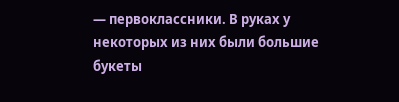— первоклассники. В руках у некоторых из них были большие букеты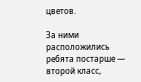цветов.

За ними расположились ребята постарше — второй класс,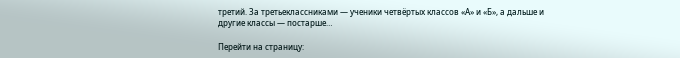третий. За третьеклассниками — ученики четвёртых классов «А» и «Б», а дальше и другие классы — постарше…

Перейти на страницу: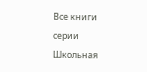Все книги серии Школьная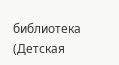библиотека (Детская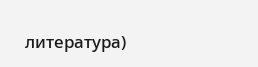литература)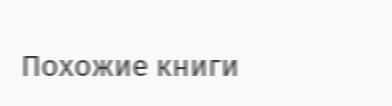Похожие книги